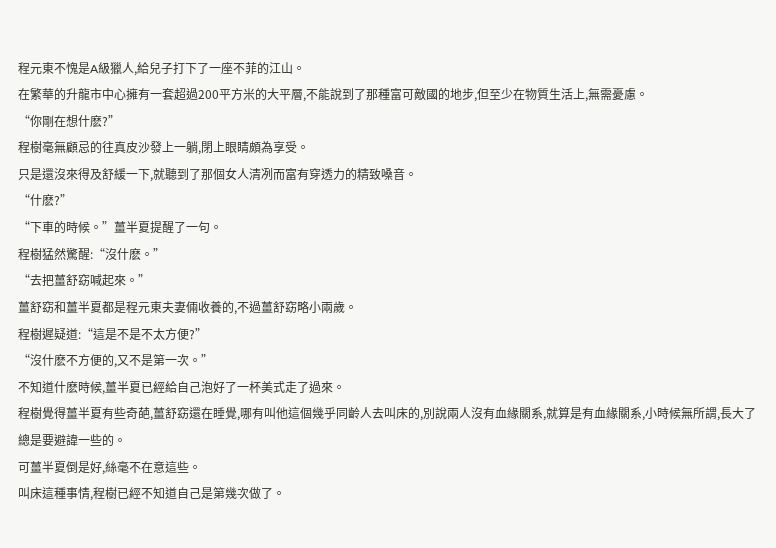程元東不愧是A級獵人,給兒子打下了一座不菲的江山。
在繁華的升龍市中心擁有一套超過200平方米的大平層,不能說到了那種富可敵國的地步,但至少在物質生活上,無需憂慮。
“你剛在想什麽?”
程樹毫無顧忌的往真皮沙發上一躺,閉上眼睛頗為享受。
只是還沒來得及舒緩一下,就聽到了那個女人清冽而富有穿透力的精致嗓音。
“什麽?”
“下車的時候。”薑半夏提醒了一句。
程樹猛然驚醒:“沒什麽。”
“去把薑舒窈喊起來。”
薑舒窈和薑半夏都是程元東夫妻倆收養的,不過薑舒窈略小兩歲。
程樹遲疑道:“這是不是不太方便?”
“沒什麽不方便的,又不是第一次。”
不知道什麽時候,薑半夏已經給自己泡好了一杯美式走了過來。
程樹覺得薑半夏有些奇葩,薑舒窈還在睡覺,哪有叫他這個幾乎同齡人去叫床的,別說兩人沒有血緣關系,就算是有血緣關系,小時候無所謂,長大了總是要避諱一些的。
可薑半夏倒是好,絲毫不在意這些。
叫床這種事情,程樹已經不知道自己是第幾次做了。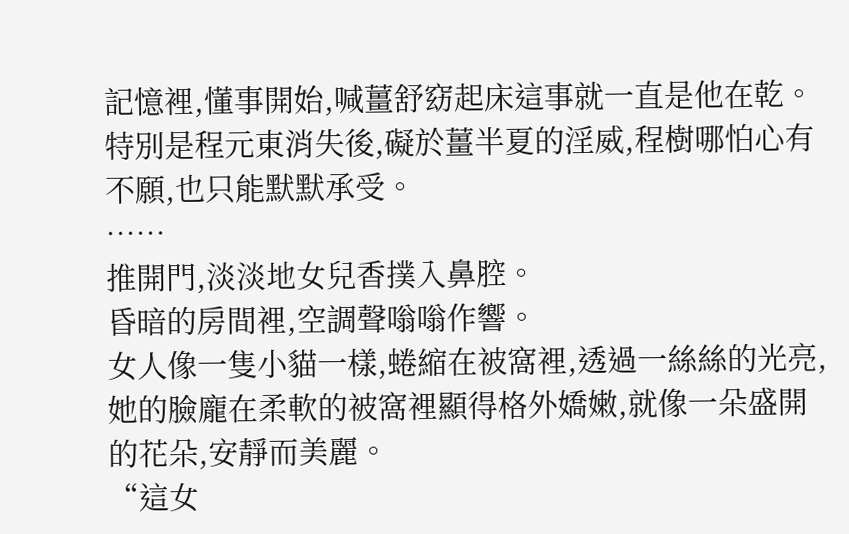記憶裡,懂事開始,喊薑舒窈起床這事就一直是他在乾。
特別是程元東消失後,礙於薑半夏的淫威,程樹哪怕心有不願,也只能默默承受。
……
推開門,淡淡地女兒香撲入鼻腔。
昏暗的房間裡,空調聲嗡嗡作響。
女人像一隻小貓一樣,蜷縮在被窩裡,透過一絲絲的光亮,她的臉龐在柔軟的被窩裡顯得格外嬌嫩,就像一朵盛開的花朵,安靜而美麗。
“這女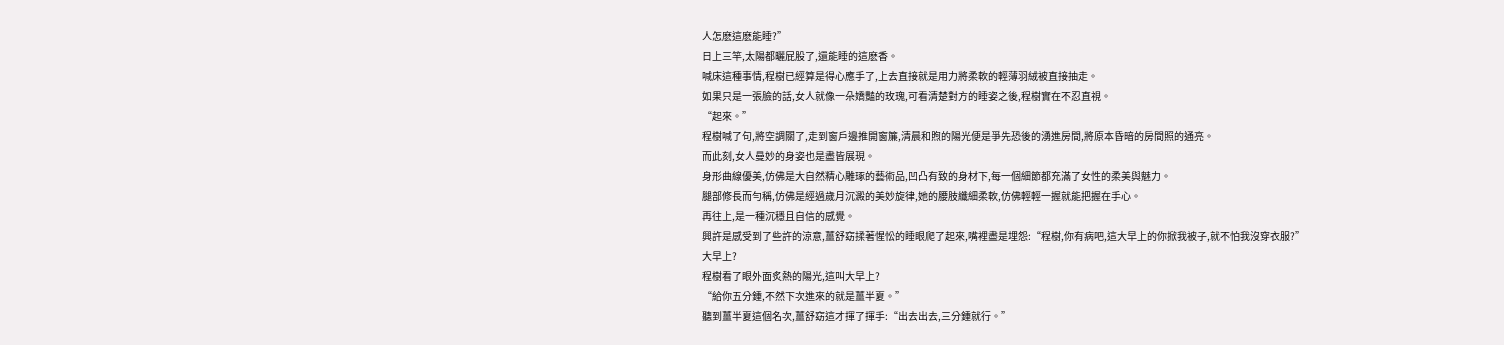人怎麽這麽能睡?”
日上三竿,太陽都曬屁股了,還能睡的這麽香。
喊床這種事情,程樹已經算是得心應手了,上去直接就是用力將柔軟的輕薄羽絨被直接抽走。
如果只是一張臉的話,女人就像一朵嬌豔的玫瑰,可看清楚對方的睡姿之後,程樹實在不忍直視。
“起來。”
程樹喊了句,將空調關了,走到窗戶邊推開窗簾,清晨和煦的陽光便是爭先恐後的湧進房間,將原本昏暗的房間照的通亮。
而此刻,女人曼妙的身姿也是盡皆展現。
身形曲線優美,仿佛是大自然精心雕琢的藝術品,凹凸有致的身材下,每一個細節都充滿了女性的柔美與魅力。
腿部修長而勻稱,仿佛是經過歲月沉澱的美妙旋律,她的腰肢纖細柔軟,仿佛輕輕一握就能把握在手心。
再往上,是一種沉穩且自信的感覺。
興許是感受到了些許的涼意,薑舒窈揉著惺忪的睡眼爬了起來,嘴裡盡是埋怨:“程樹,你有病吧,這大早上的你掀我被子,就不怕我沒穿衣服?”
大早上?
程樹看了眼外面炙熱的陽光,這叫大早上?
“給你五分鍾,不然下次進來的就是薑半夏。”
聽到薑半夏這個名次,薑舒窈這才揮了揮手:“出去出去,三分鍾就行。”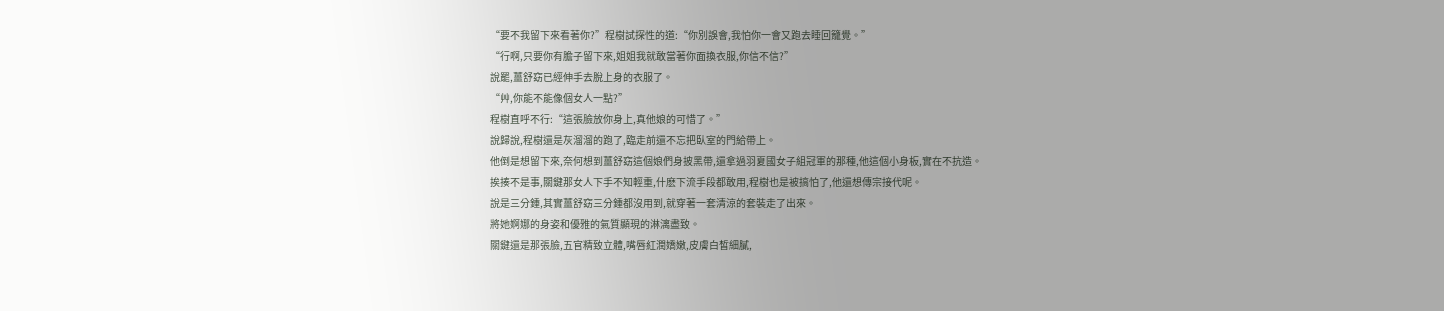“要不我留下來看著你?”程樹試探性的道:“你別誤會,我怕你一會又跑去睡回籠覺。”
“行啊,只要你有膽子留下來,姐姐我就敢當著你面換衣服,你信不信?”
說罷,薑舒窈已經伸手去脫上身的衣服了。
“艸,你能不能像個女人一點?”
程樹直呼不行:“這張臉放你身上,真他娘的可惜了。”
說歸說,程樹還是灰溜溜的跑了,臨走前還不忘把臥室的門給帶上。
他倒是想留下來,奈何想到薑舒窈這個娘們身披黑帶,還拿過羽夏國女子組冠軍的那種,他這個小身板,實在不抗造。
挨揍不是事,關鍵那女人下手不知輕重,什麽下流手段都敢用,程樹也是被搞怕了,他還想傳宗接代呢。
說是三分鍾,其實薑舒窈三分鍾都沒用到,就穿著一套清涼的套裝走了出來。
將她婀娜的身姿和優雅的氣質顯現的淋漓盡致。
關鍵還是那張臉,五官精致立體,嘴唇紅潤嬌嫩,皮膚白皙細膩,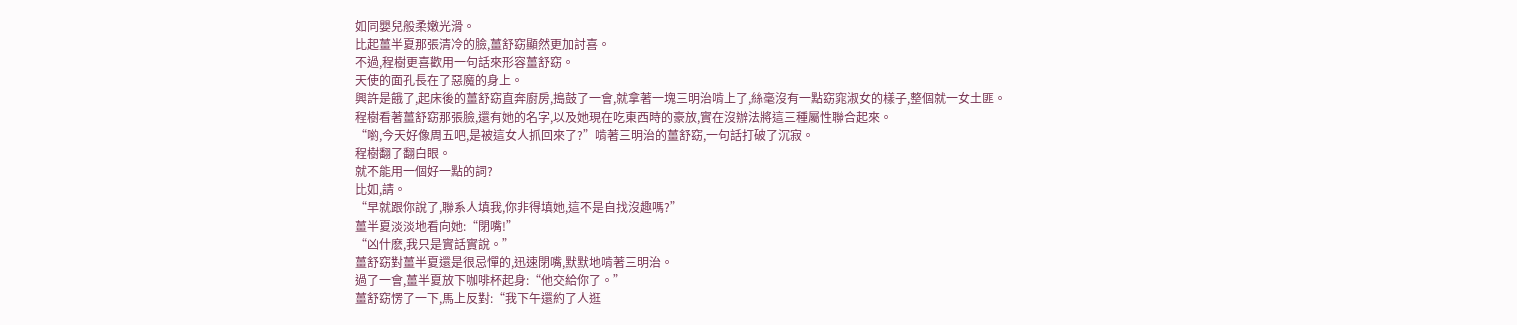如同嬰兒般柔嫩光滑。
比起薑半夏那張清冷的臉,薑舒窈顯然更加討喜。
不過,程樹更喜歡用一句話來形容薑舒窈。
天使的面孔長在了惡魔的身上。
興許是餓了,起床後的薑舒窈直奔廚房,搗鼓了一會,就拿著一塊三明治啃上了,絲毫沒有一點窈窕淑女的樣子,整個就一女土匪。
程樹看著薑舒窈那張臉,還有她的名字,以及她現在吃東西時的豪放,實在沒辦法將這三種屬性聯合起來。
“喲,今天好像周五吧,是被這女人抓回來了?”啃著三明治的薑舒窈,一句話打破了沉寂。
程樹翻了翻白眼。
就不能用一個好一點的詞?
比如,請。
“早就跟你說了,聯系人填我,你非得填她,這不是自找沒趣嗎?”
薑半夏淡淡地看向她:“閉嘴!”
“凶什麽,我只是實話實說。”
薑舒窈對薑半夏還是很忌憚的,迅速閉嘴,默默地啃著三明治。
過了一會,薑半夏放下咖啡杯起身:“他交給你了。”
薑舒窈愣了一下,馬上反對:“我下午還約了人逛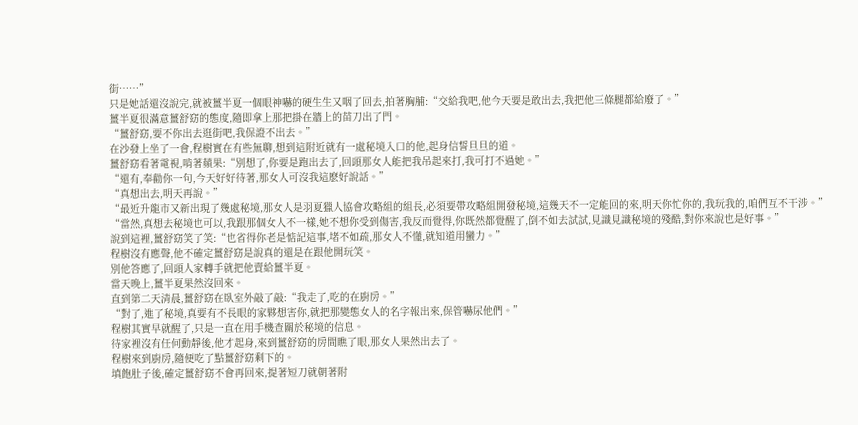街……”
只是她話還沒說完,就被薑半夏一個眼神嚇的硬生生又咽了回去,拍著胸脯:“交給我吧,他今天要是敢出去,我把他三條腿都給廢了。”
薑半夏很滿意薑舒窈的態度,隨即拿上那把掛在牆上的苗刀出了門。
“薑舒窈,要不你出去逛街吧,我保證不出去。”
在沙發上坐了一會,程樹實在有些無聊,想到這附近就有一處秘境入口的他,起身信誓旦旦的道。
薑舒窈看著電視,啃著蘋果:“別想了,你要是跑出去了,回頭那女人能把我吊起來打,我可打不過她。”
“還有,奉勸你一句,今天好好待著,那女人可沒我這麽好說話。”
“真想出去,明天再說。”
“最近升龍市又新出現了幾處秘境,那女人是羽夏獵人協會攻略組的組長,必須要帶攻略組開發秘境,這幾天不一定能回的來,明天你忙你的,我玩我的,咱們互不干涉。”
“當然,真想去秘境也可以,我跟那個女人不一樣,她不想你受到傷害,我反而覺得,你既然都覺醒了,倒不如去試試,見識見識秘境的殘酷,對你來說也是好事。”
說到這裡,薑舒窈笑了笑:“也省得你老是惦記這事,堵不如疏,那女人不懂,就知道用蠻力。”
程樹沒有應聲,他不確定薑舒窈是說真的還是在跟他開玩笑。
別他答應了,回頭人家轉手就把他賣給薑半夏。
當天晚上,薑半夏果然沒回來。
直到第二天清晨,薑舒窈在臥室外敲了敲:“我走了,吃的在廚房。”
“對了,進了秘境,真要有不長眼的家夥想害你,就把那變態女人的名字報出來,保管嚇尿他們。”
程樹其實早就醒了,只是一直在用手機查關於秘境的信息。
待家裡沒有任何動靜後,他才起身,來到薑舒窈的房間瞧了眼,那女人果然出去了。
程樹來到廚房,隨便吃了點薑舒窈剩下的。
填飽肚子後,確定薑舒窈不會再回來,提著短刀就朝著附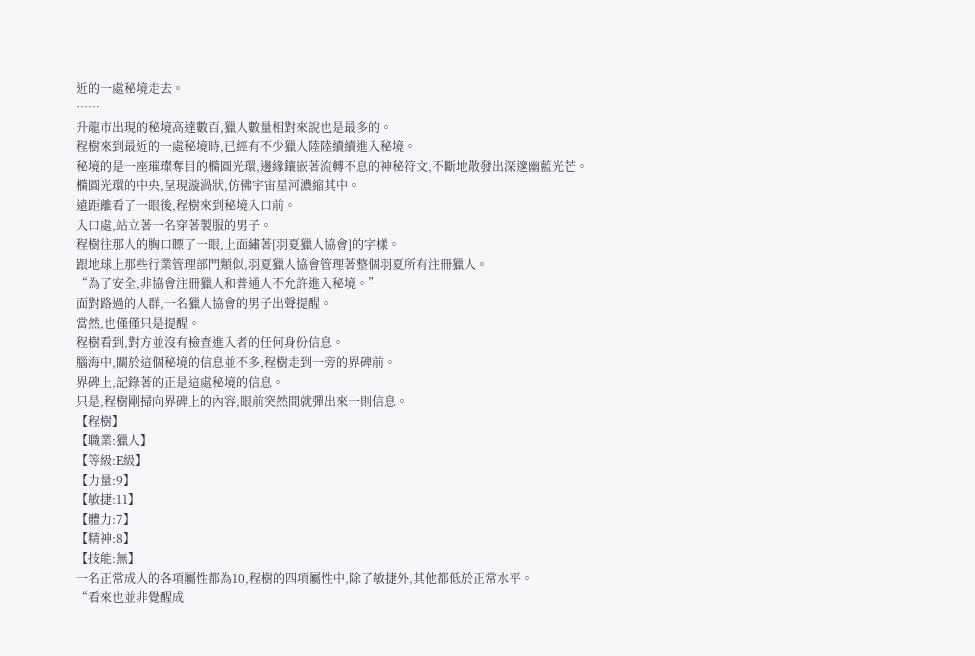近的一處秘境走去。
……
升龍市出現的秘境高達數百,獵人數量相對來說也是最多的。
程樹來到最近的一處秘境時,已經有不少獵人陸陸續續進入秘境。
秘境的是一座璀璨奪目的橢圓光環,邊緣鑲嵌著流轉不息的神秘符文,不斷地散發出深邃幽藍光芒。
橢圓光環的中央,呈現漩渦狀,仿佛宇宙星河濃縮其中。
遠距離看了一眼後,程樹來到秘境入口前。
入口處,站立著一名穿著製服的男子。
程樹往那人的胸口瞟了一眼,上面繡著[羽夏獵人協會]的字樣。
跟地球上那些行業管理部門類似,羽夏獵人協會管理著整個羽夏所有注冊獵人。
“為了安全,非協會注冊獵人和普通人不允許進入秘境。”
面對路過的人群,一名獵人協會的男子出聲提醒。
當然,也僅僅只是提醒。
程樹看到,對方並沒有檢查進入者的任何身份信息。
腦海中,關於這個秘境的信息並不多,程樹走到一旁的界碑前。
界碑上,記錄著的正是這處秘境的信息。
只是,程樹剛掃向界碑上的內容,眼前突然間就彈出來一則信息。
【程樹】
【職業:獵人】
【等級:E級】
【力量:9】
【敏捷:11】
【體力:7】
【精神:8】
【技能:無】
一名正常成人的各項屬性都為10,程樹的四項屬性中,除了敏捷外,其他都低於正常水平。
“看來也並非覺醒成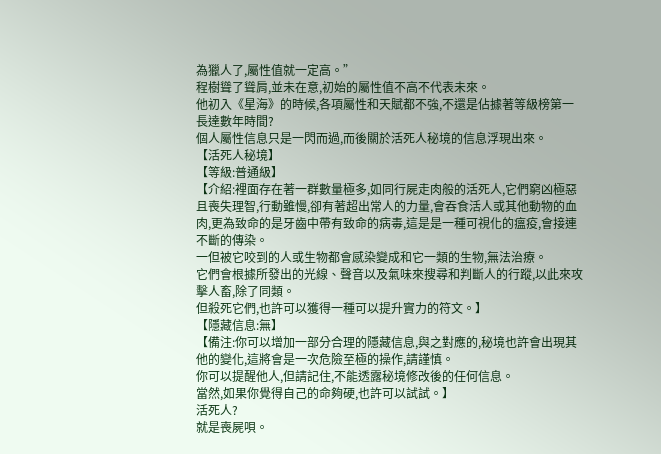為獵人了,屬性值就一定高。”
程樹聳了聳肩,並未在意,初始的屬性值不高不代表未來。
他初入《星海》的時候,各項屬性和天賦都不強,不還是佔據著等級榜第一長達數年時間?
個人屬性信息只是一閃而過,而後關於活死人秘境的信息浮現出來。
【活死人秘境】
【等級:普通級】
【介紹:裡面存在著一群數量極多,如同行屍走肉般的活死人,它們窮凶極惡且喪失理智,行動雖慢,卻有著超出常人的力量,會吞食活人或其他動物的血肉,更為致命的是牙齒中帶有致命的病毒,這是是一種可視化的瘟疫,會接連不斷的傳染。
一但被它咬到的人或生物都會感染變成和它一類的生物,無法治療。
它們會根據所發出的光線、聲音以及氣味來搜尋和判斷人的行蹤,以此來攻擊人畜,除了同類。
但殺死它們,也許可以獲得一種可以提升實力的符文。】
【隱藏信息:無】
【備注:你可以增加一部分合理的隱藏信息,與之對應的,秘境也許會出現其他的變化,這將會是一次危險至極的操作,請謹慎。
你可以提醒他人,但請記住,不能透露秘境修改後的任何信息。
當然,如果你覺得自己的命夠硬,也許可以試試。】
活死人?
就是喪屍唄。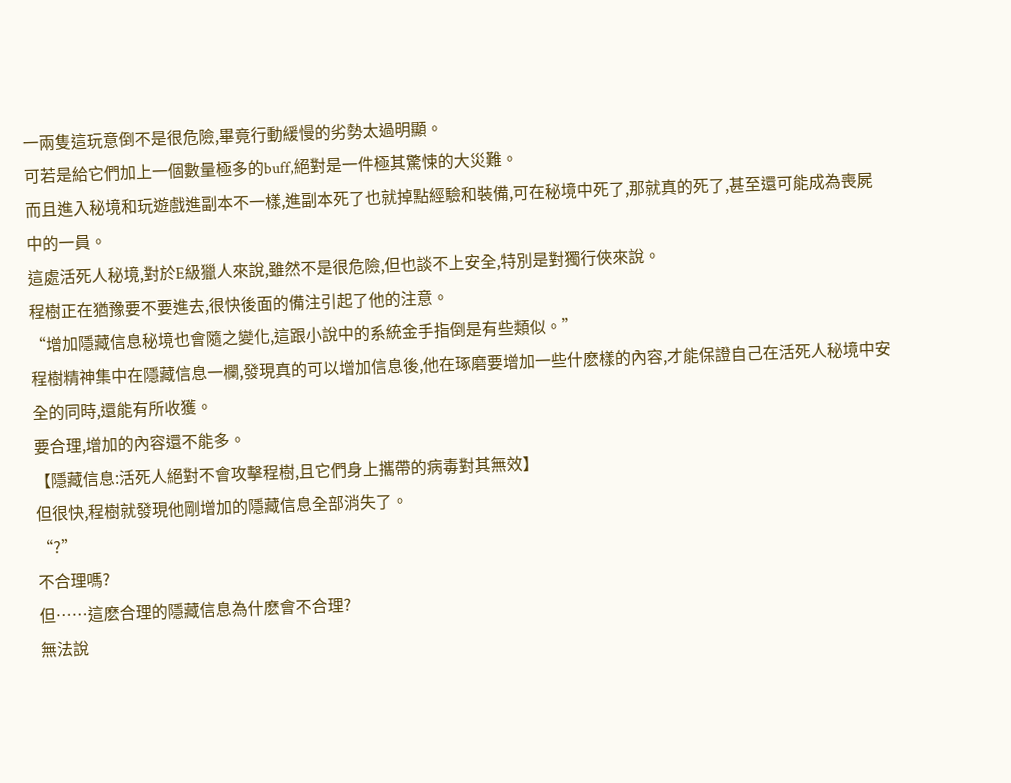一兩隻這玩意倒不是很危險,畢竟行動緩慢的劣勢太過明顯。
可若是給它們加上一個數量極多的buff,絕對是一件極其驚悚的大災難。
而且進入秘境和玩遊戲進副本不一樣,進副本死了也就掉點經驗和裝備,可在秘境中死了,那就真的死了,甚至還可能成為喪屍中的一員。
這處活死人秘境,對於E級獵人來說,雖然不是很危險,但也談不上安全,特別是對獨行俠來說。
程樹正在猶豫要不要進去,很快後面的備注引起了他的注意。
“增加隱藏信息秘境也會隨之變化,這跟小說中的系統金手指倒是有些類似。”
程樹精神集中在隱藏信息一欄,發現真的可以增加信息後,他在琢磨要增加一些什麽樣的內容,才能保證自己在活死人秘境中安全的同時,還能有所收獲。
要合理,增加的內容還不能多。
【隱藏信息:活死人絕對不會攻擊程樹,且它們身上攜帶的病毒對其無效】
但很快,程樹就發現他剛增加的隱藏信息全部消失了。
“?”
不合理嗎?
但……這麽合理的隱藏信息為什麽會不合理?
無法說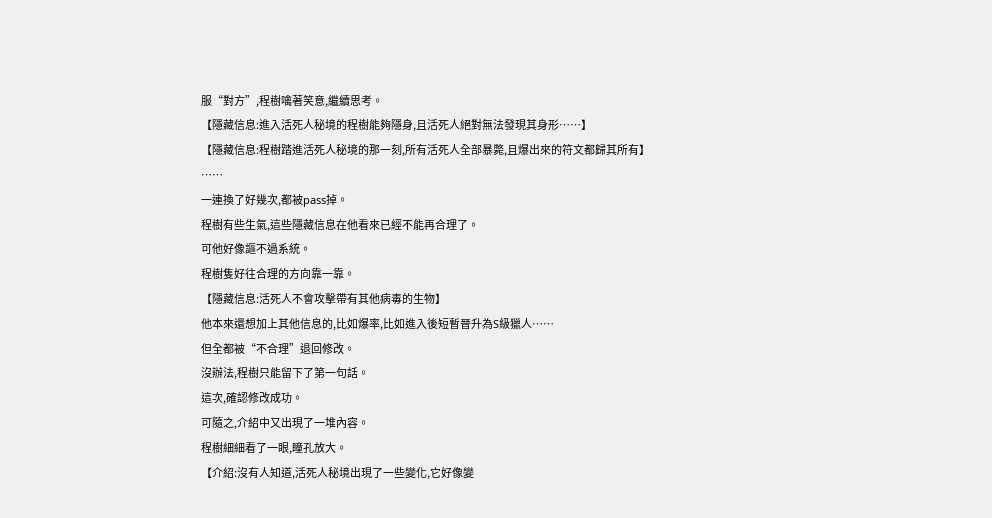服“對方”,程樹噙著笑意,繼續思考。
【隱藏信息:進入活死人秘境的程樹能夠隱身,且活死人絕對無法發現其身形……】
【隱藏信息:程樹踏進活死人秘境的那一刻,所有活死人全部暴斃,且爆出來的符文都歸其所有】
……
一連換了好幾次,都被pass掉。
程樹有些生氣,這些隱藏信息在他看來已經不能再合理了。
可他好像謳不過系統。
程樹隻好往合理的方向靠一靠。
【隱藏信息:活死人不會攻擊帶有其他病毒的生物】
他本來還想加上其他信息的,比如爆率,比如進入後短暫晉升為S級獵人……
但全都被“不合理”退回修改。
沒辦法,程樹只能留下了第一句話。
這次,確認修改成功。
可隨之,介紹中又出現了一堆內容。
程樹細細看了一眼,瞳孔放大。
【介紹:沒有人知道,活死人秘境出現了一些變化,它好像變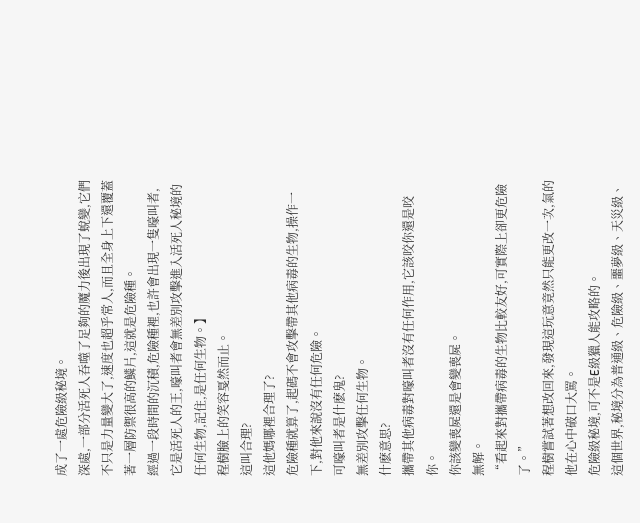成了一處危險級秘境。
深處,一部分活死人吞噬了足夠的魔力後出現了蛻變,它們不只是力量變大了,速度也超乎常人,而且全身上下還覆蓋著一層防禦很高的鱗片,這就是危險種。
經過一段時間的沉積,危險種裡,也許會出現一隻嚎叫者,它是活死人的王,嚎叫者會無差別攻擊進入活死人秘境的任何生物,記住,是任何生物。】
程樹臉上的笑容戛然而止。
這叫合理?
這他媽哪裡合理了?
危險種就算了,起碼不會攻擊帶其他病毒的生物,操作一下,對他來說沒有任何危險。
可嚎叫者是什麽鬼?
無差別攻擊任何生物。
什麽意思?
攜帶其他病毒對嚎叫者沒有任何作用,它該咬你還是咬你。
你該變喪屍還是會變喪屍。
無解。
“看起來對攜帶病毒的生物比較友好,可實際上卻更危險了。”
程樹嘗試著想改回來,發現這玩意竟然只能更改一次,氣的他在心中破口大罵。
危險級秘境,可不是E級獵人能攻略的。
這個世界,秘境分為普通級、危險級、噩夢級、天災級、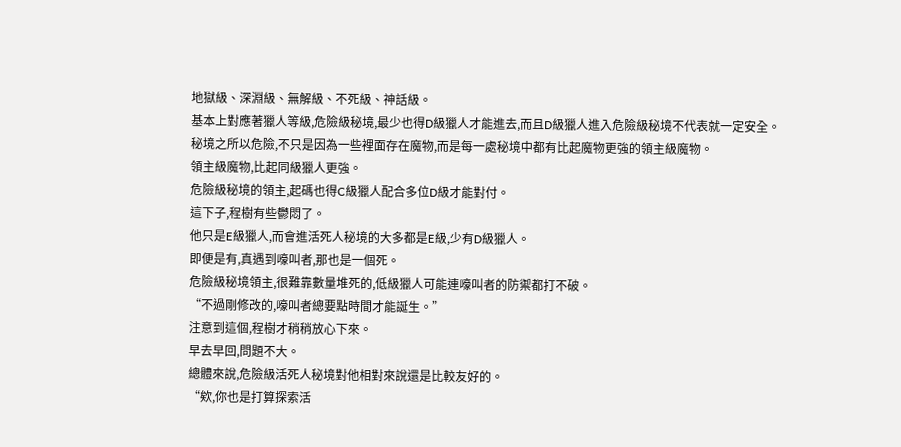地獄級、深淵級、無解級、不死級、神話級。
基本上對應著獵人等級,危險級秘境,最少也得D級獵人才能進去,而且D級獵人進入危險級秘境不代表就一定安全。
秘境之所以危險,不只是因為一些裡面存在魔物,而是每一處秘境中都有比起魔物更強的領主級魔物。
領主級魔物,比起同級獵人更強。
危險級秘境的領主,起碼也得C級獵人配合多位D級才能對付。
這下子,程樹有些鬱悶了。
他只是E級獵人,而會進活死人秘境的大多都是E級,少有D級獵人。
即便是有,真遇到嚎叫者,那也是一個死。
危險級秘境領主,很難靠數量堆死的,低級獵人可能連嚎叫者的防禦都打不破。
“不過剛修改的,嚎叫者總要點時間才能誕生。”
注意到這個,程樹才稍稍放心下來。
早去早回,問題不大。
總體來說,危險級活死人秘境對他相對來說還是比較友好的。
“欸,你也是打算探索活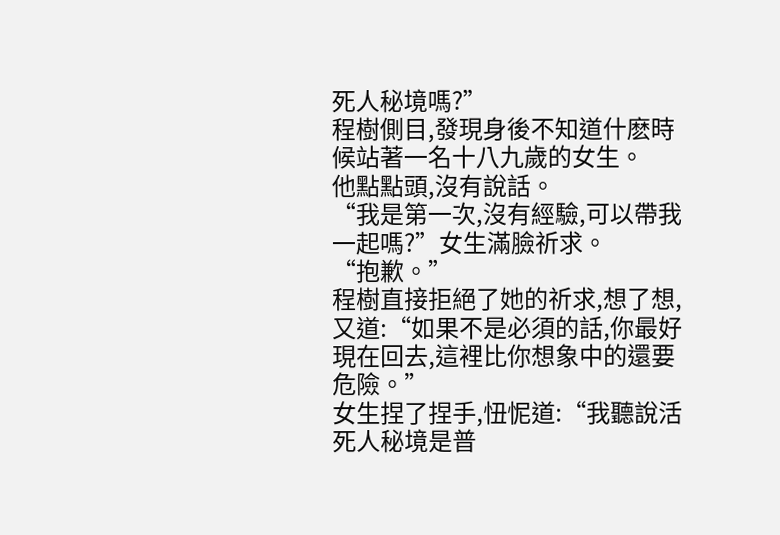死人秘境嗎?”
程樹側目,發現身後不知道什麽時候站著一名十八九歲的女生。
他點點頭,沒有說話。
“我是第一次,沒有經驗,可以帶我一起嗎?”女生滿臉祈求。
“抱歉。”
程樹直接拒絕了她的祈求,想了想,又道:“如果不是必須的話,你最好現在回去,這裡比你想象中的還要危險。”
女生捏了捏手,忸怩道:“我聽說活死人秘境是普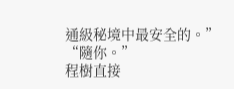通級秘境中最安全的。”
“隨你。”
程樹直接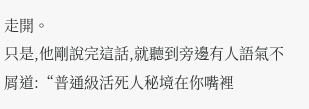走開。
只是,他剛說完這話,就聽到旁邊有人語氣不屑道:“普通級活死人秘境在你嘴裡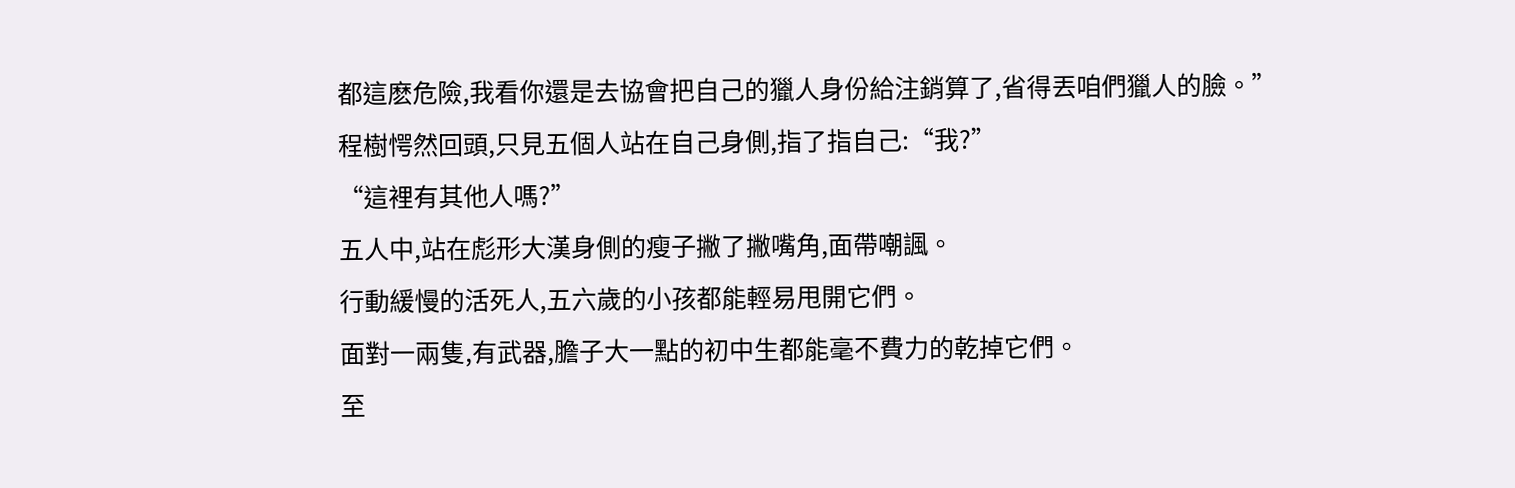都這麽危險,我看你還是去協會把自己的獵人身份給注銷算了,省得丟咱們獵人的臉。”
程樹愕然回頭,只見五個人站在自己身側,指了指自己:“我?”
“這裡有其他人嗎?”
五人中,站在彪形大漢身側的瘦子撇了撇嘴角,面帶嘲諷。
行動緩慢的活死人,五六歲的小孩都能輕易甩開它們。
面對一兩隻,有武器,膽子大一點的初中生都能毫不費力的乾掉它們。
至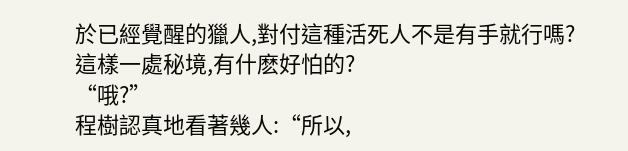於已經覺醒的獵人,對付這種活死人不是有手就行嗎?
這樣一處秘境,有什麽好怕的?
“哦?”
程樹認真地看著幾人:“所以,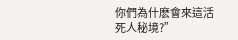你們為什麽會來這活死人秘境?”